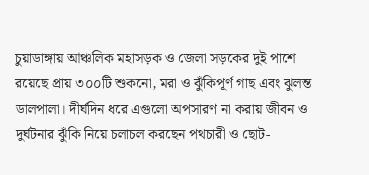চুয়াডাঙ্গায় আঞ্চলিক মহাসড়ক ও জেলা সড়কের দুই পাশে রয়েছে প্রায় ৩০০টি শুকনো, মরা ও ঝুঁকিপূর্ণ গাছ এবং ঝুলন্ত ডালপালা। দীর্ঘদিন ধরে এগুলো অপসারণ না করায় জীবন ও দুর্ঘটনার ঝুঁকি নিয়ে চলাচল করছেন পথচারী ও ছোট-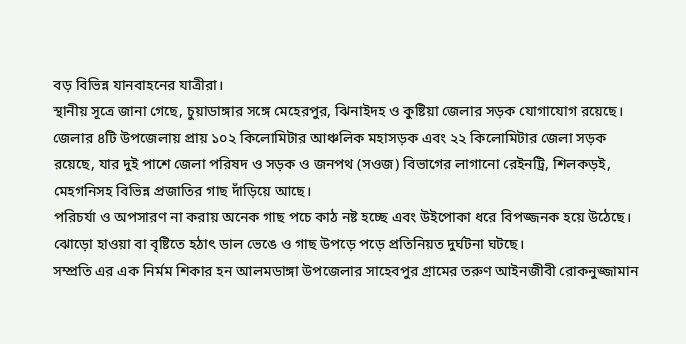বড় বিভিন্ন যানবাহনের যাত্রীরা।
স্থানীয় সূত্রে জানা গেছে, চুয়াডাঙ্গার সঙ্গে মেহেরপুর, ঝিনাইদহ ও কুষ্টিয়া জেলার সড়ক যোগাযোগ রয়েছে। জেলার ৪টি উপজেলায় প্রায় ১০২ কিলোমিটার আঞ্চলিক মহাসড়ক এবং ২২ কিলোমিটার জেলা সড়ক রয়েছে, যার দুই পাশে জেলা পরিষদ ও সড়ক ও জনপথ (সওজ) বিভাগের লাগানো রেইনট্রি, শিলকড়ই, মেহগনিসহ বিভিন্ন প্রজাতির গাছ দাঁড়িয়ে আছে।
পরিচর্যা ও অপসারণ না করায় অনেক গাছ পচে কাঠ নষ্ট হচ্ছে এবং উইপোকা ধরে বিপজ্জনক হয়ে উঠেছে। ঝোড়ো হাওয়া বা বৃষ্টিতে হঠাৎ ডাল ভেঙে ও গাছ উপড়ে পড়ে প্রতিনিয়ত দুর্ঘটনা ঘটছে।
সম্প্রতি এর এক নির্মম শিকার হন আলমডাঙ্গা উপজেলার সাহেবপুর গ্রামের তরুণ আইনজীবী রোকনুজ্জামান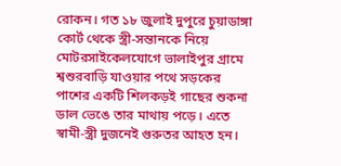রোকন। গত ১৮ জুলাই দুপুরে চুয়াডাঙ্গা কোর্ট থেকে স্ত্রী-সন্তানকে নিয়ে মোটরসাইকেলযোগে ভালাইপুর গ্রামে শ্বশুরবাড়ি যাওয়ার পথে সড়কের পাশের একটি শিলকড়ই গাছের শুকনা ডাল ভেঙে তার মাথায় পড়ে। এতে স্বামী-স্ত্রী দুজনেই গুরুতর আহত হন।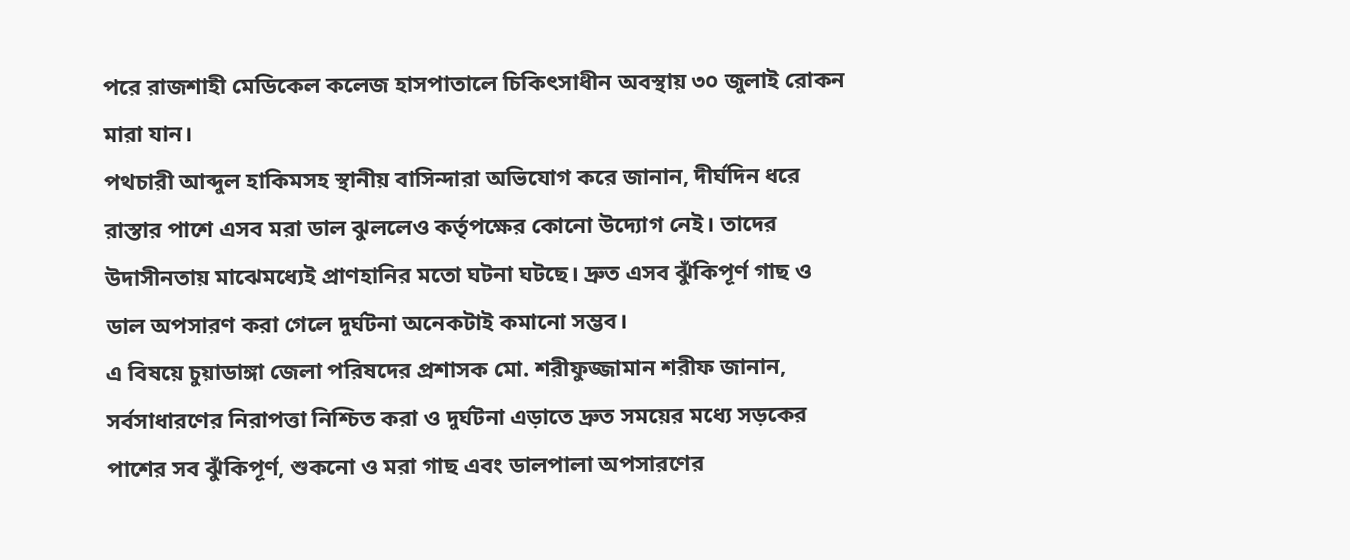পরে রাজশাহী মেডিকেল কলেজ হাসপাতালে চিকিৎসাধীন অবস্থায় ৩০ জুলাই রোকন মারা যান।
পথচারী আব্দুল হাকিমসহ স্থানীয় বাসিন্দারা অভিযোগ করে জানান, দীর্ঘদিন ধরে রাস্তার পাশে এসব মরা ডাল ঝুললেও কর্তৃপক্ষের কোনো উদ্যোগ নেই। তাদের উদাসীনতায় মাঝেমধ্যেই প্রাণহানির মতো ঘটনা ঘটছে। দ্রুত এসব ঝুঁকিপূর্ণ গাছ ও ডাল অপসারণ করা গেলে দুর্ঘটনা অনেকটাই কমানো সম্ভব।
এ বিষয়ে চুয়াডাঙ্গা জেলা পরিষদের প্রশাসক মো. শরীফুজ্জামান শরীফ জানান, সর্বসাধারণের নিরাপত্তা নিশ্চিত করা ও দুর্ঘটনা এড়াতে দ্রুত সময়ের মধ্যে সড়কের পাশের সব ঝুঁকিপূর্ণ, শুকনো ও মরা গাছ এবং ডালপালা অপসারণের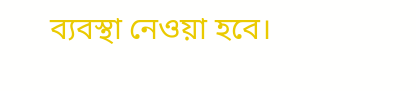ব্যবস্থা নেওয়া হবে।